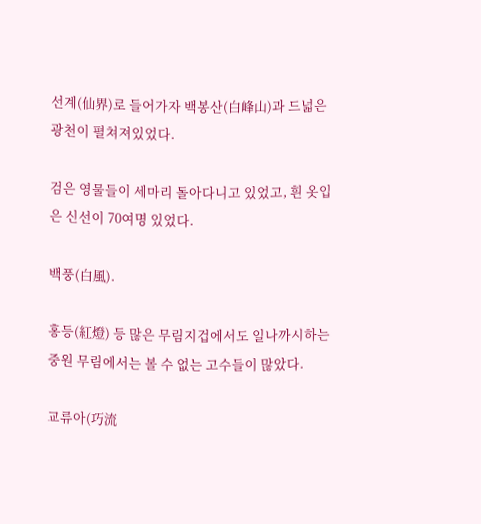선계(仙界)로 들어가자 백봉산(白峰山)과 드넓은 광천이 펼쳐져있었다.

검은 영물들이 세마리 돌아다니고 있었고, 흰 옷입은 신선이 70여명 있었다.

백풍(白風).

홍등(紅燈) 등 많은 무림지겁에서도 일나까시하는 중원 무림에서는 볼 수 없는 고수들이 많았다.

교류아(巧流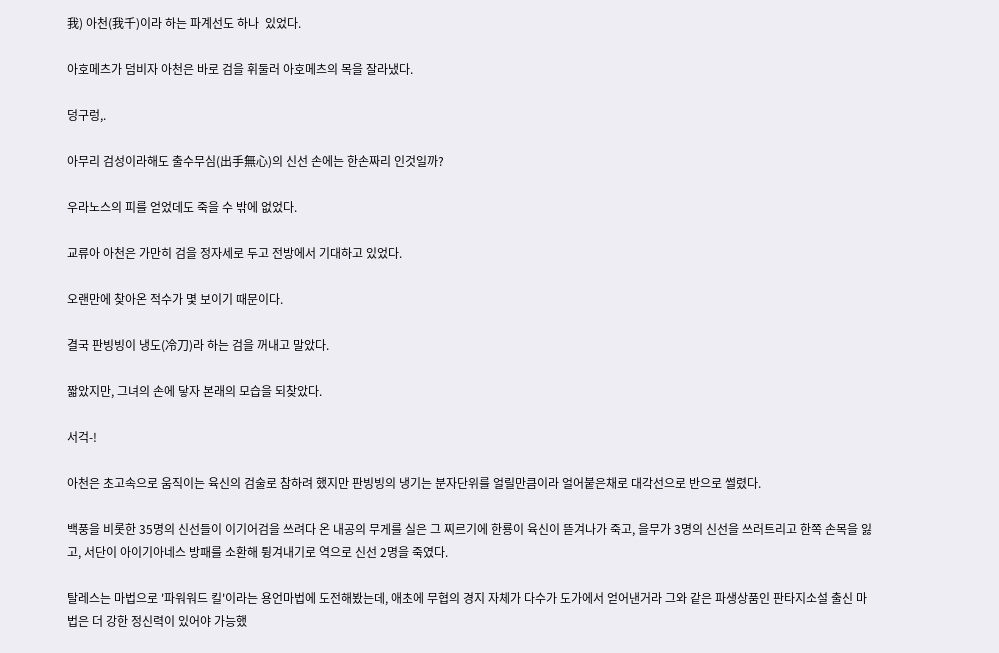我) 아천(我千)이라 하는 파계선도 하나  있었다.

아호메츠가 덤비자 아천은 바로 검을 휘둘러 아호메츠의 목을 잘라냈다.

덩구렁,.

아무리 검성이라해도 출수무심(出手無心)의 신선 손에는 한손짜리 인것일까?

우라노스의 피를 얻었데도 죽을 수 밖에 없었다.

교류아 아천은 가만히 검을 정자세로 두고 전방에서 기대하고 있었다.

오랜만에 찾아온 적수가 몇 보이기 때문이다.

결국 판빙빙이 냉도(冷刀)라 하는 검을 꺼내고 말았다.

짧았지만, 그녀의 손에 닿자 본래의 모습을 되찾았다.

서걱-!

아천은 초고속으로 움직이는 육신의 검술로 참하려 했지만 판빙빙의 냉기는 분자단위를 얼릴만큼이라 얼어붙은채로 대각선으로 반으로 썰렸다.

백풍을 비롯한 35명의 신선들이 이기어검을 쓰려다 온 내공의 무게를 실은 그 찌르기에 한룡이 육신이 뜯겨나가 죽고, 을무가 3명의 신선을 쓰러트리고 한쪽 손목을 잃고, 서단이 아이기아네스 방패를 소환해 튕겨내기로 역으로 신선 2명을 죽였다.

탈레스는 마법으로 '파워워드 킬'이라는 용언마법에 도전해봤는데, 애초에 무협의 경지 자체가 다수가 도가에서 얻어낸거라 그와 같은 파생상품인 판타지소설 출신 마법은 더 강한 정신력이 있어야 가능했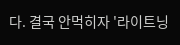다. 결국 안먹히자 '라이트닝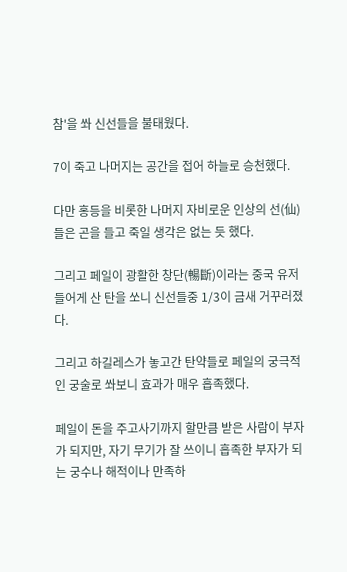참'을 쏴 신선들을 불태웠다.

7이 죽고 나머지는 공간을 접어 하늘로 승천했다.

다만 홍등을 비롯한 나머지 자비로운 인상의 선(仙)들은 곤을 들고 죽일 생각은 없는 듯 했다.

그리고 페일이 광활한 창단(暢斷)이라는 중국 유저들어게 산 탄을 쏘니 신선들중 1/3이 금새 거꾸러졌다.

그리고 하길레스가 놓고간 탄약들로 페일의 궁극적인 궁술로 쏴보니 효과가 매우 흡족했다.

페일이 돈을 주고사기까지 할만큼 받은 사람이 부자가 되지만, 자기 무기가 잘 쓰이니 흡족한 부자가 되는 궁수나 해적이나 만족하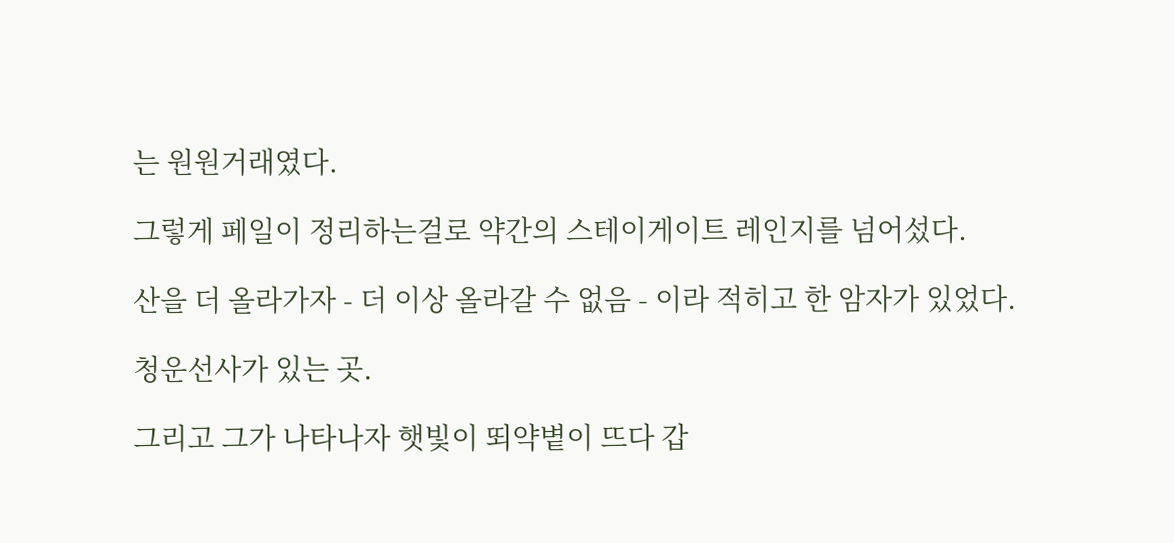는 원원거래였다.

그렇게 페일이 정리하는걸로 약간의 스테이게이트 레인지를 넘어섰다.

산을 더 올라가자 - 더 이상 올라갈 수 없음 - 이라 적히고 한 암자가 있었다.

청운선사가 있는 곳.

그리고 그가 나타나자 햇빛이 뙤약볕이 뜨다 갑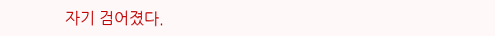자기 검어졌다.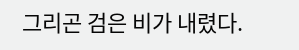그리곤 검은 비가 내렸다.